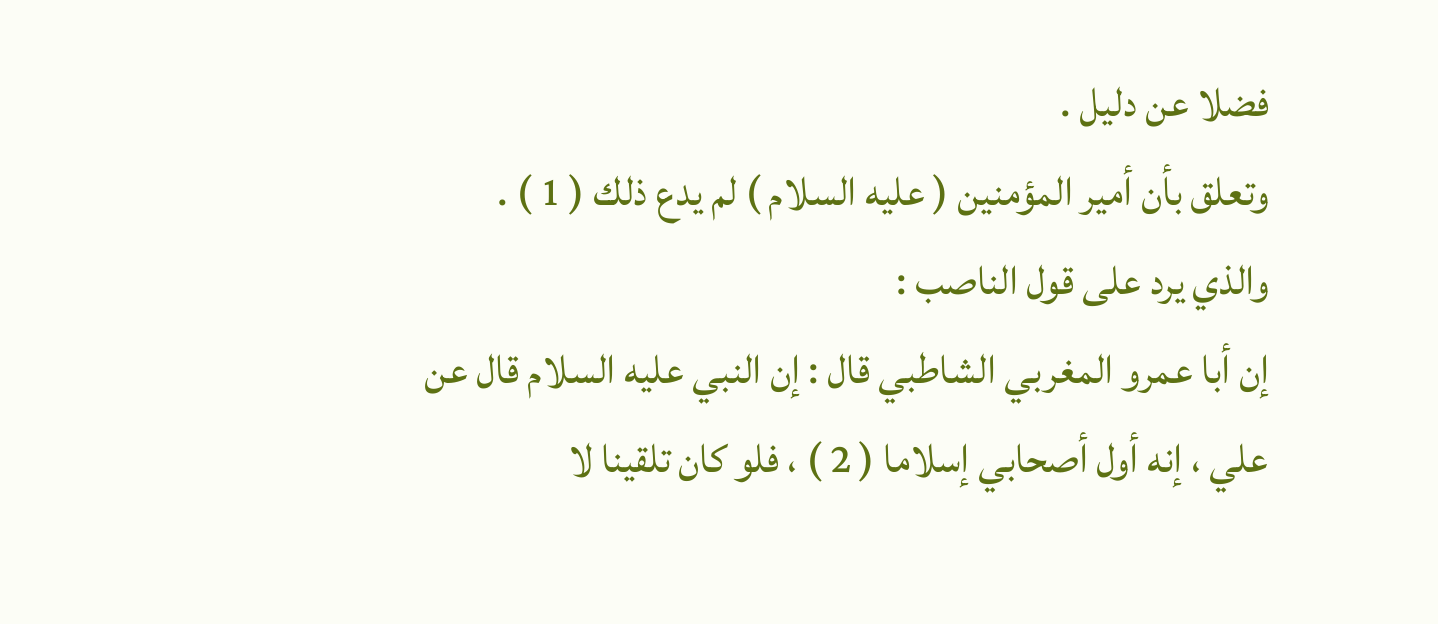فضلا عن دليل .
وتعلق بأن أمير المؤمنين ( عليه السلام ) لم يدع ذلك ( 1 ) .
والذي يرد على قول الناصب :
إن أبا عمرو المغربي الشاطبي قال : إن النبي عليه السلام قال عن
علي ، إنه أول أصحابي إسلاما ( 2 ) ، فلو كان تلقينا لا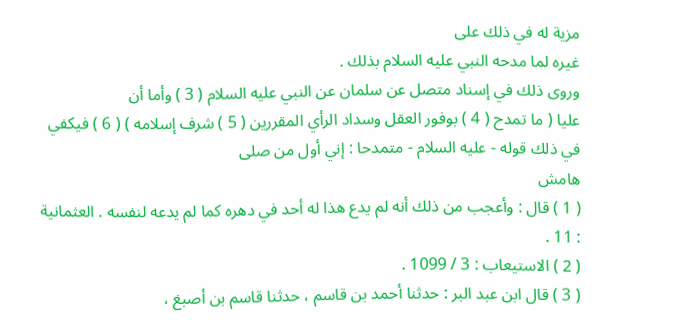مزية له في ذلك على
غيره لما مدحه النبي عليه السلام بذلك .
وروى ذلك في إسناد متصل عن سلمان عن النبي عليه السلام ( 3 ) وأما أن
عليا ( ما تمدح ( 4 ) بوفور العقل وسداد الرأي المقررين ( 5 ) شرف إسلامه ) ( 6 ) فيكفي في ذلك قوله - عليه السلام - متمدحا : إني أول من صلى
هامش
( 1 ) قال : وأعجب من ذلك أنه لم يدع هذا له أحد في دهره كما لم يدعه لنفسه . العثمانية : 11 .
( 2 ) الاستيعاب : 3 / 1099 .
( 3 ) قال ابن عبد البر : حدثنا أحمد بن قاسم ، حدثنا قاسم بن أصبغ ،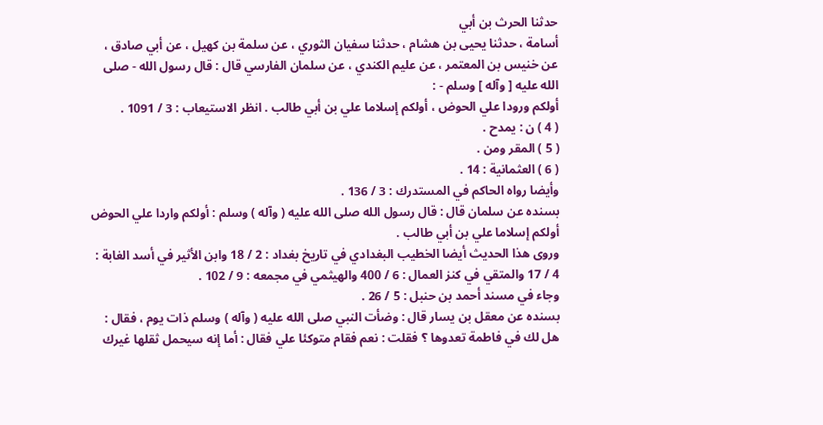حدثنا الحرث بن أبي
أسامة ، حدثنا يحيى بن هشام ، حدثنا سفيان الثوري ، عن سلمة بن كهيل ، عن أبي صادق ،
عن خنيس بن المعتمر ، عن عليم الكندي ، عن سلمان الفارسي قال : قال رسول الله - صلى
الله عليه [ وآله ] وسلم - :
أولكم ورودا علي الحوض ، أولكم إسلاما علي بن أبي طالب . انظر الاستيعاب : 3 / 1091 .
( 4 ) ن : يمدح .
( 5 ) المقر ومن .
( 6 ) العثمانية : 14 .
وأيضا رواه الحاكم في المستدرك : 3 / 136 .
بسنده عن سلمان قال : قال رسول الله صلى الله عليه ( وآله ) وسلم : أولكم واردا علي الحوض
أولكم إسلاما علي بن أبي طالب .
وروى هذا الحديث أيضا الخطيب البغدادي في تاريخ بغداد : 2 / 18 وابن الأثير في أسد الغابة :
4 / 17 والمتقي في كنز العمال : 6 / 400 والهيثمي في مجمعه : 9 / 102 .
وجاء في مسند أحمد بن حنبل : 5 / 26 .
بسنده عن معقل بن يسار قال : وضأت النبي صلى الله عليه ( وآله ) وسلم ذات يوم ، فقال :
هل لك في فاطمة تعدوها ؟ فقلت : نعم فقام متوكئا علي فقال : أما إنه سيحمل ثقلها غيرك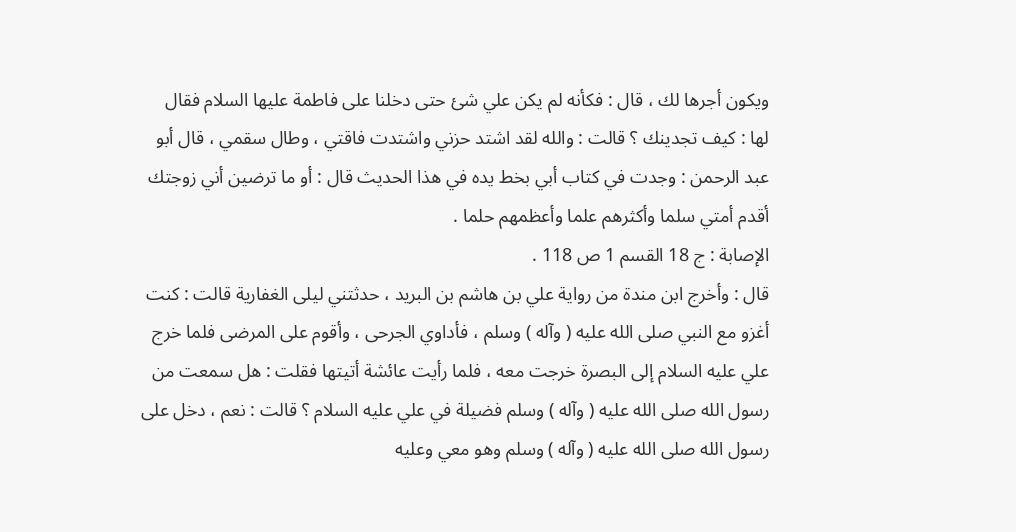ويكون أجرها لك ، قال : فكأنه لم يكن علي شئ حتى دخلنا على فاطمة عليها السلام فقال
لها : كيف تجدينك ؟ قالت : والله لقد اشتد حزني واشتدت فاقتي ، وطال سقمي ، قال أبو
عبد الرحمن : وجدت في كتاب أبي بخط يده في هذا الحديث قال : أو ما ترضين أني زوجتك
أقدم أمتي سلما وأكثرهم علما وأعظمهم حلما .
الإصابة : ج 18 القسم 1 ص 118 .
قال : وأخرج ابن مندة من رواية علي بن هاشم بن البريد ، حدثتني ليلى الغفارية قالت : كنت
أغزو مع النبي صلى الله عليه ( وآله ) وسلم ، فأداوي الجرحى ، وأقوم على المرضى فلما خرج
علي عليه السلام إلى البصرة خرجت معه ، فلما رأيت عائشة أتيتها فقلت : هل سمعت من
رسول الله صلى الله عليه ( وآله ) وسلم فضيلة في علي عليه السلام ؟ قالت : نعم ، دخل على
رسول الله صلى الله عليه ( وآله ) وسلم وهو معي وعليه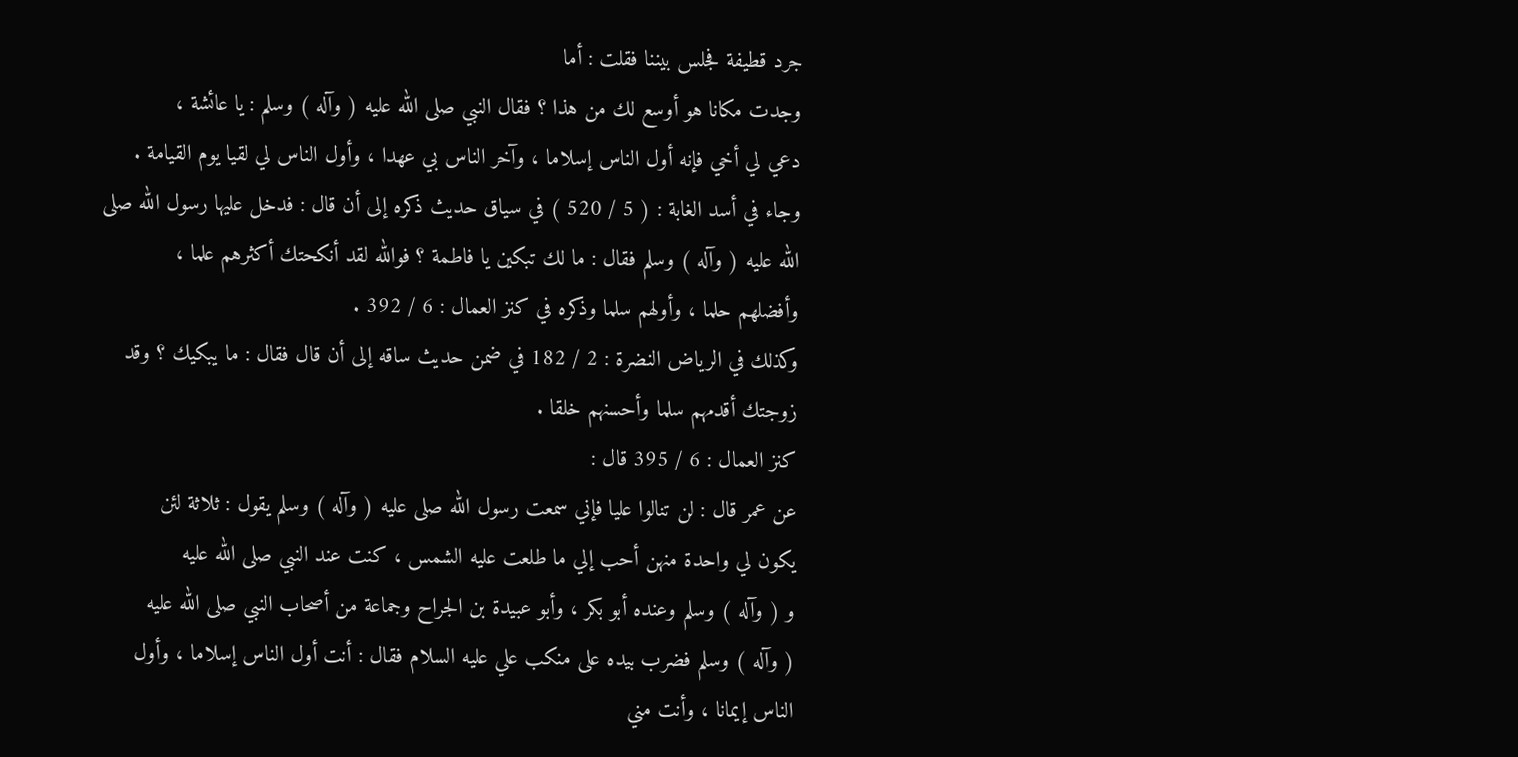جرد قطيفة فجلس بيننا فقلت : أما
وجدت مكانا هو أوسع لك من هذا ؟ فقال النبي صلى الله عليه ( وآله ) وسلم : يا عائشة ،
دعي لي أخي فإنه أول الناس إسلاما ، وآخر الناس بي عهدا ، وأول الناس لي لقيا يوم القيامة .
وجاء في أسد الغابة : ( 5 / 520 ) في سياق حديث ذكره إلى أن قال : فدخل عليها رسول الله صلى
الله عليه ( وآله ) وسلم فقال : ما لك تبكين يا فاطمة ؟ فوالله لقد أنكحتك أكثرهم علما ،
وأفضلهم حلما ، وأولهم سلما وذكره في كنز العمال : 6 / 392 .
وكذلك في الرياض النضرة : 2 / 182 في ضمن حديث ساقه إلى أن قال فقال : ما يبكيك ؟ وقد
زوجتك أقدمهم سلما وأحسنهم خلقا .
كنز العمال : 6 / 395 قال :
عن عمر قال : لن تنالوا عليا فإني سمعت رسول الله صلى عليه ( وآله ) وسلم يقول : ثلاثة لئن
يكون لي واحدة منهن أحب إلي ما طلعت عليه الشمس ، كنت عند النبي صلى الله عليه
و ( وآله ) وسلم وعنده أبو بكر ، وأبو عبيدة بن الجراح وجماعة من أصحاب النبي صلى الله عليه
( وآله ) وسلم فضرب بيده على منكب علي عليه السلام فقال : أنت أول الناس إسلاما ، وأول
الناس إيمانا ، وأنت مني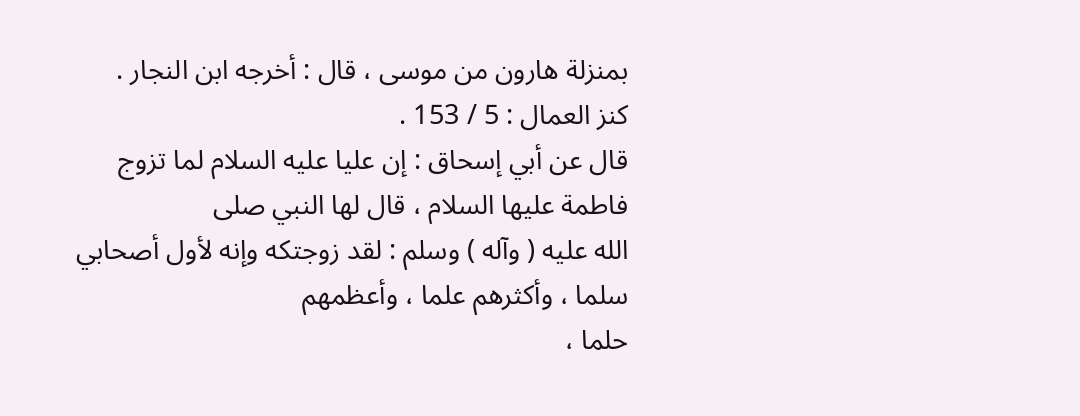بمنزلة هارون من موسى ، قال : أخرجه ابن النجار .
كنز العمال : 5 / 153 .
قال عن أبي إسحاق : إن عليا عليه السلام لما تزوج فاطمة عليها السلام ، قال لها النبي صلى
الله عليه ( وآله ) وسلم : لقد زوجتكه وإنه لأول أصحابي سلما ، وأكثرهم علما ، وأعظمهم
حلما ،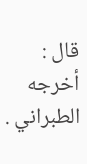قال : أخرجه الطبراني .